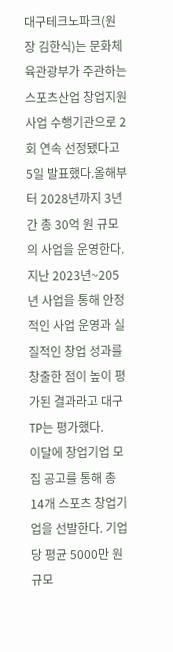대구테크노파크(원장 김한식)는 문화체육관광부가 주관하는 스포츠산업 창업지원사업 수행기관으로 2회 연속 선정됐다고 5일 발표했다.올해부터 2028년까지 3년간 총 30억 원 규모의 사업을 운영한다.
지난 2023년~205년 사업을 통해 안정적인 사업 운영과 실질적인 창업 성과를 창출한 점이 높이 평가된 결과라고 대구TP는 평가했다.
이달에 창업기업 모집 공고를 통해 총 14개 스포츠 창업기업을 선발한다. 기업당 평균 5000만 원 규모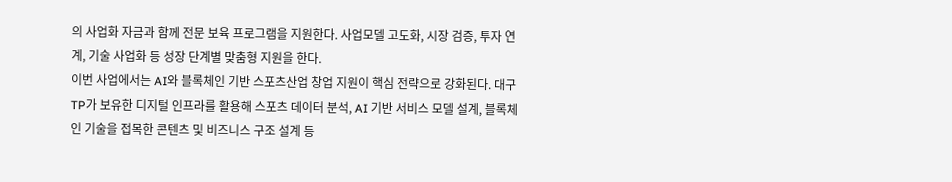의 사업화 자금과 함께 전문 보육 프로그램을 지원한다. 사업모델 고도화, 시장 검증, 투자 연계, 기술 사업화 등 성장 단계별 맞춤형 지원을 한다.
이번 사업에서는 AI와 블록체인 기반 스포츠산업 창업 지원이 핵심 전략으로 강화된다. 대구TP가 보유한 디지털 인프라를 활용해 스포츠 데이터 분석, AI 기반 서비스 모델 설계, 블록체인 기술을 접목한 콘텐츠 및 비즈니스 구조 설계 등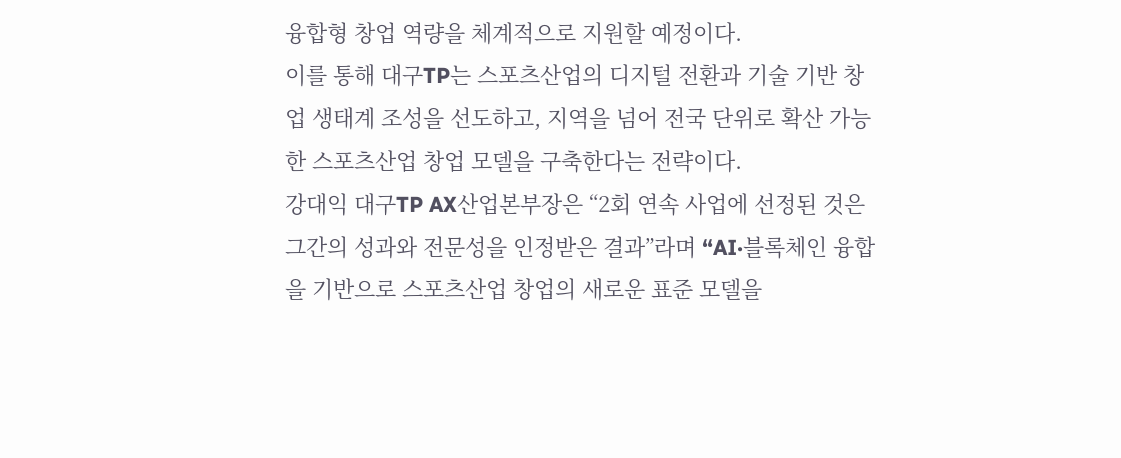융합형 창업 역량을 체계적으로 지원할 예정이다.
이를 통해 대구TP는 스포츠산업의 디지털 전환과 기술 기반 창업 생태계 조성을 선도하고, 지역을 넘어 전국 단위로 확산 가능한 스포츠산업 창업 모델을 구축한다는 전략이다.
강대익 대구TP AX산업본부장은 “2회 연속 사업에 선정된 것은 그간의 성과와 전문성을 인정받은 결과”라며 “AI·블록체인 융합을 기반으로 스포츠산업 창업의 새로운 표준 모델을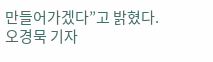만들어가겠다”고 밝혔다.
오경묵 기자